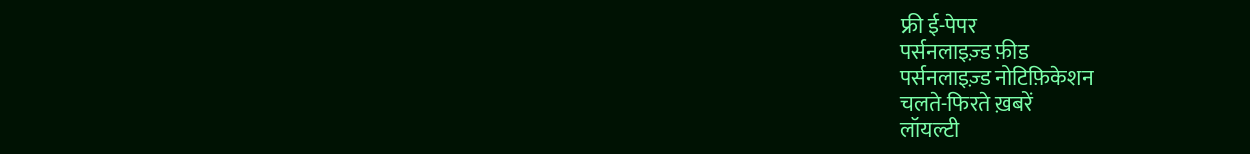फ्री ई-पेपर
पर्सनलाइज़्ड फ़ीड
पर्सनलाइज़्ड नोटिफ़िकेशन
चलते-फिरते ख़बरें
लॉयल्टी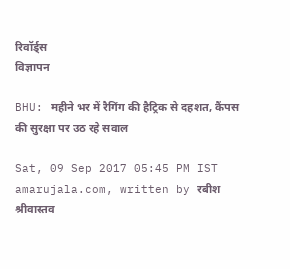रिवॉर्ड्स
विज्ञापन

BHU: महीने भर में रैगिंग की हैट्रिक से दहशत, कैंपस की सुरक्षा पर उठ रहे सवाल

Sat, 09 Sep 2017 05:45 PM IST
amarujala.com, written by रबीश श्रीवास्तव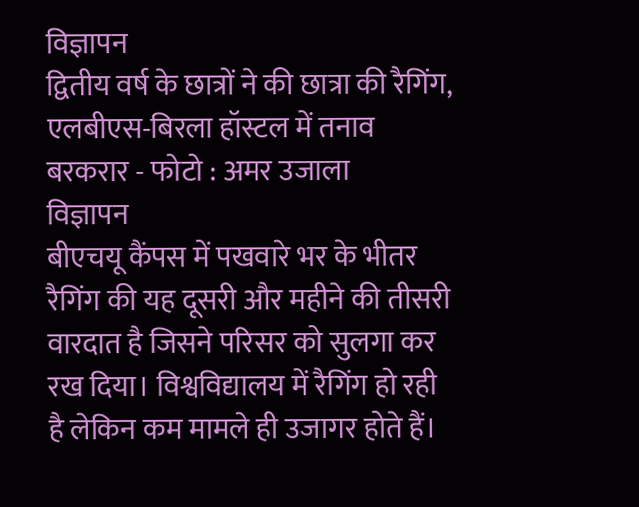विज्ञापन
द्वितीय वर्ष के छात्रों ने की छात्रा की रैगिंग, एलबीएस-बिरला हॉस्टल में तनाव बरकरार - फोटो : अमर उजाला
विज्ञापन
बीएचयू कैंपस में पखवारे भर के भीतर रैगिंग की यह दूसरी और महीने की तीसरी वारदात है जिसने परिसर को सुलगा कर रख दिया। विश्वविद्यालय में रैगिंग हो रही है लेकिन कम मामले ही उजागर होते हैं।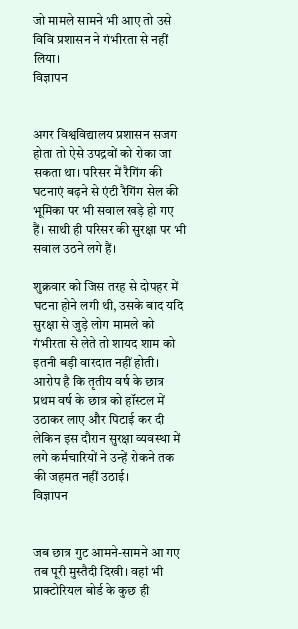जो मामले सामने भी आए तो उसे विवि प्रशासन ने गंभीरता से नहीं लिया।
विज्ञापन


अगर विश्वविद्यालय प्रशासन सजग होता तो ऐसे उपद्रवों को रोका जा सकता था। परिसर में रैगिंग की घटनाएं बढ़ने से एंटी रैगिंग सेल की भूमिका पर भी सवाल खड़े हो गए हैं। साथी ही परिसर की सुरक्षा पर भी सवाल उठने लगे हैं।

शुक्रवार को जिस तरह से दोपहर में घटना होने लगी थी, उसके बाद यदि सुरक्षा से जुड़े लोग मामले को गंभीरता से लेते तो शायद शाम को इतनी बड़ी वारदात नहीं होती। आरोप है कि तृतीय वर्ष के छात्र प्रथम वर्ष के छात्र को हॉस्टल में उठाकर लाए और पिटाई कर दी लेकिन इस दौरान सुरक्षा व्यवस्था में लगे कर्मचारियों ने उन्हें रोकने तक की जहमत नहीं उठाई।
विज्ञापन


जब छात्र गुट आमने-सामने आ गए तब पूरी मुस्तैदी दिखी। वहां भी प्राक्टोरियल बोर्ड के कुछ ही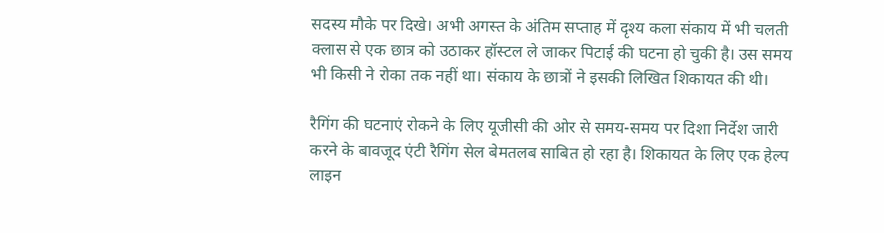सदस्य मौके पर दिखे। अभी अगस्त के अंतिम सप्ताह में दृश्य कला संकाय में भी चलती क्लास से एक छात्र को उठाकर हॉस्टल ले जाकर पिटाई की घटना हो चुकी है। उस समय भी किसी ने रोका तक नहीं था। संकाय के छात्रों ने इसकी लिखित शिकायत की थी।

रैगिंग की घटनाएं रोकने के लिए यूजीसी की ओर से समय-समय पर दिशा निर्देश जारी करने के बावजूद एंटी रैगिंग सेल बेमतलब साबित हो रहा है। शिकायत के लिए एक हेल्प लाइन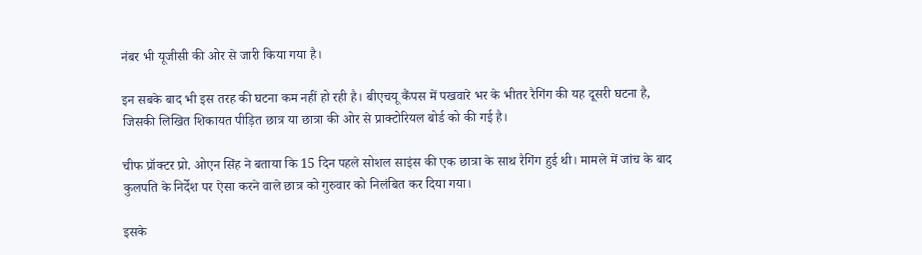नंबर भी यूजीसी की ओर से जारी किया गया है।

इन सबके बाद भी इस तरह की घटना कम नहीं हो रही है। बीएचयू कैंपस में पखवारे भर के भीतर रैगिंग की यह दूसरी घटना है, जिसकी लिखित शिकायत पीड़ित छात्र या छात्रा की ओर से प्राक्टोरियल बोर्ड को की गई है।

चीफ प्रॉक्टर प्रो. ओएन सिंह ने बताया कि 15 दिन पहले सोशल साइंस की एक छात्रा के साथ रैगिंग हुई थी। मामले में जांच के बाद कुलपति के निर्देश पर ऐसा करने वाले छात्र को गुरुवार को निलंबित कर दिया गया।

इसके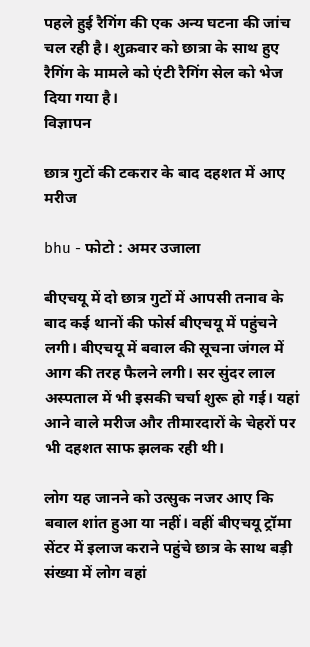पहले हुई रैगिंग की एक अन्य घटना की जांच चल रही है। शुक्रवार को छात्रा के साथ हुए रैगिंग के मामले को एंटी रैगिंग सेल को भेज दिया गया है।
विज्ञापन

छात्र गुटों की टकरार के बाद दहशत में आए मरीज

bhu - फोटो : अमर उजाला

बीएचयू में दो छात्र गुटों में आपसी तनाव के बाद कई थानों की फोर्स बीएचयू में पहुंचने लगी। बीएचयू में बवाल की सूचना जंगल में आग की तरह फैलने लगी। सर सुंदर लाल अस्पताल में भी इसकी चर्चा शुरू हो गई। यहां आने वाले मरीज और तीमारदारों के चेहरों पर भी दहशत साफ झलक रही थी।

लोग यह जानने को उत्सुक नजर आए कि बवाल शांत हुआ या नहीं। वहीं बीएचयू ट्रॉमा सेंटर में इलाज कराने पहुंचे छात्र के साथ बड़ी संख्या में लोग वहां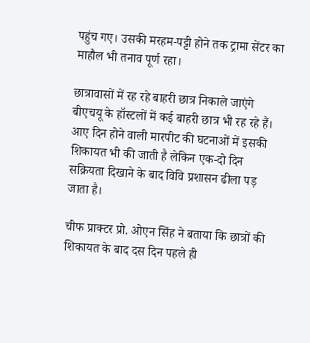पहुंच गए। उसकी मरहम-पट्टी होने तक ट्रामा सेंटर का माहौल भी तनाव पूर्ण रहा।

छात्रावासों में रह रहे बाहरी छात्र निकाले जाएंगे
बीएचयू के हॉस्टलों में कई बाहरी छात्र भी रह रहे हैं। आए दिन होने वाली मारपीट की घटनाओं में इसकी शिकायत भी की जाती है लेकिन एक-दो दिन सक्रियता दिखाने के बाद विवि प्रशासन ढीला पड़ जाता है।

चीफ प्राक्टर प्रो. ओएन सिंह ने बताया कि छात्रों की शिकायत के बाद दस दिन पहले ही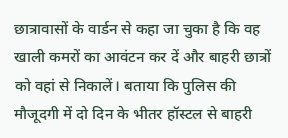छात्रावासों के वार्डन से कहा जा चुका है कि वह खाली कमरों का आवंटन कर दें और बाहरी छात्रों को वहां से निकालें। बताया कि पुलिस की मौजूदगी में दो दिन के भीतर हॉस्टल से बाहरी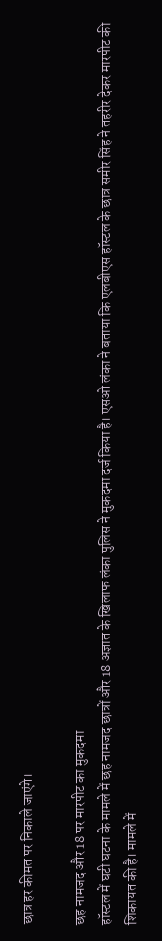छात्र हर कीमत पर निकाले जाएंगे।

छह नामजद और 18 पर मारपीट का मुकदमा
हॉस्टल में घटी घटना के मामले में छह नामजद छात्रों और 18 अज्ञात के खिलाफ लंका पुलिस ने मुकदमा दर्ज किया है। एसओ लंका ने बताया कि एलबीएस हॉस्टल के छात्र समीर सिंह ने तहरीर देकर मारपीट की शिकायत की है। मामले में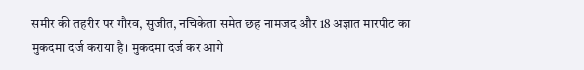समीर की तहरीर पर गौरव, सुजीत, नचिकेता समेत छह नामजद और 18 अज्ञात मारपीट का मुकदमा दर्ज कराया है। मुकदमा दर्ज कर आगे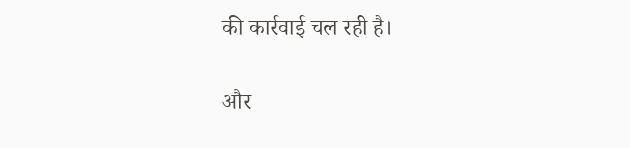की कार्रवाई चल रही है।

और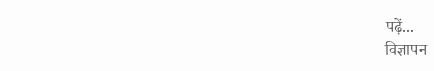पढ़ें...
विज्ञापन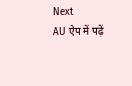Next
AU ऐप में पढ़ें